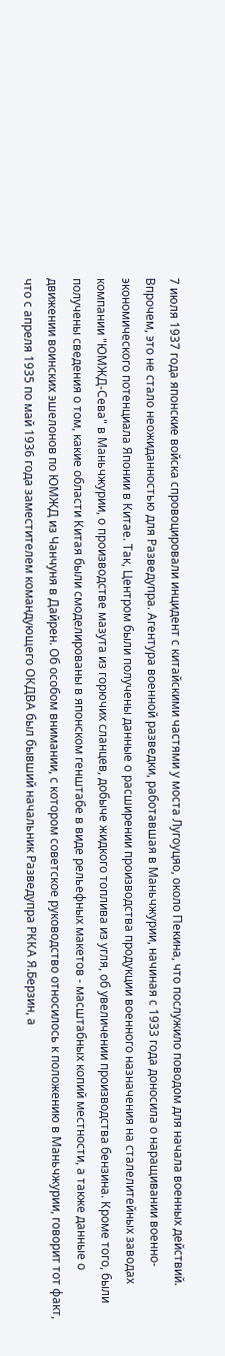7 июля 1937 года японские войска спровоцировали инцидент с китайскими частями у моста Лугоуцяо, около Пекина, что послужило поводом для начала военных действий. Впрочем, это не стало неожиданностью для Разведупра. Агентура военной разведки, работавшая в Маньчжурии, начиная с 1933 года доносила о наращивании военно-экономического потенциала Японии в Китае. Так, Центром были получены данные о расширении производства продукции военного назначения на сталелитейных заводах компании "ЮМЖД-Сева" в Маньчжурии, о производстве мазута из горючих сланцев, добыче жидкого топлива из угля, об увеличении производства бензина. Кроме того, были получены сведения о том, какие области Китая были смоделированы в японском генштабе в виде рельефных макетов - масштабных копий местности, а также данные о движении воинских эшелонов по ЮМЖД из Чанчуня в Дайрен. Об особом внимании, с котором советское руководство относилось к положению в Маньчжурии, говорит тот факт, что с апреля 1935 по май 1936 года заместителем командующего ОКДВА был бывший начальник Разведупра РККА Я.Берзин, а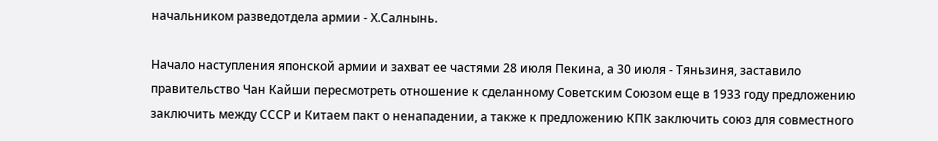начальником разведотдела армии - Х.Салнынь.

Начало наступления японской армии и захват ее частями 28 июля Пекина, а 30 июля - Тяньзиня, заставило правительство Чан Кайши пересмотреть отношение к сделанному Советским Союзом еще в 1933 году предложению заключить между СССР и Китаем пакт о ненападении, а также к предложению КПК заключить союз для совместного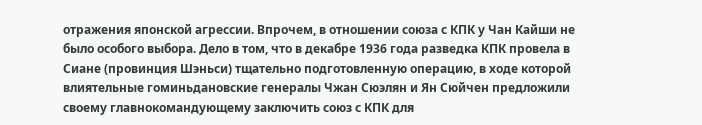отражения японской агрессии. Впрочем, в отношении союза с КПК у Чан Кайши не было особого выбора. Дело в том, что в декабре 1936 года разведка КПК провела в Сиане (провинция Шэньси) тщательно подготовленную операцию, в ходе которой влиятельные гоминьдановские генералы Чжан Сюэлян и Ян Сюйчен предложили своему главнокомандующему заключить союз с КПК для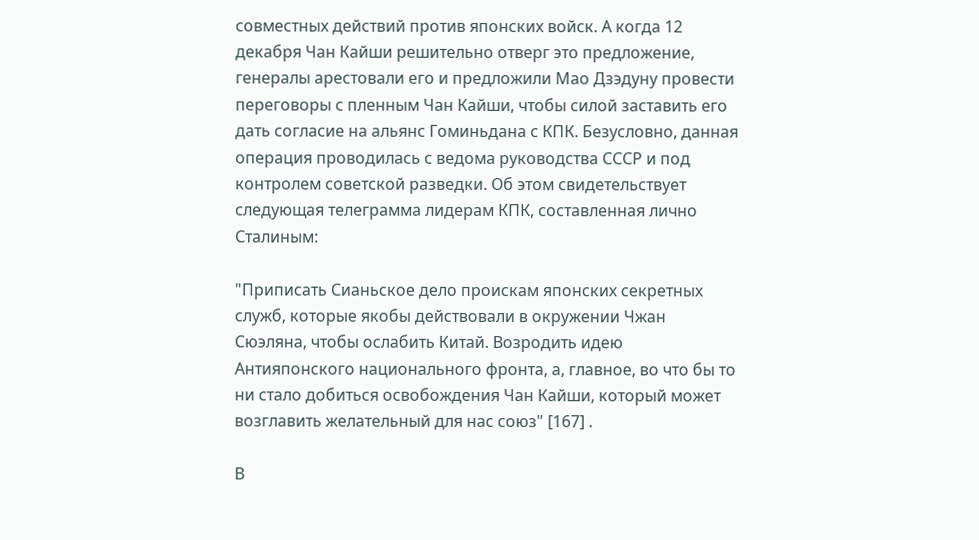совместных действий против японских войск. А когда 12 декабря Чан Кайши решительно отверг это предложение, генералы арестовали его и предложили Мао Дзэдуну провести переговоры с пленным Чан Кайши, чтобы силой заставить его дать согласие на альянс Гоминьдана с КПК. Безусловно, данная операция проводилась с ведома руководства СССР и под контролем советской разведки. Об этом свидетельствует следующая телеграмма лидерам КПК, составленная лично Сталиным:

"Приписать Сианьское дело проискам японских секретных служб, которые якобы действовали в окружении Чжан Сюэляна, чтобы ослабить Китай. Возродить идею Антияпонского национального фронта, а, главное, во что бы то ни стало добиться освобождения Чан Кайши, который может возглавить желательный для нас союз" [167] .

В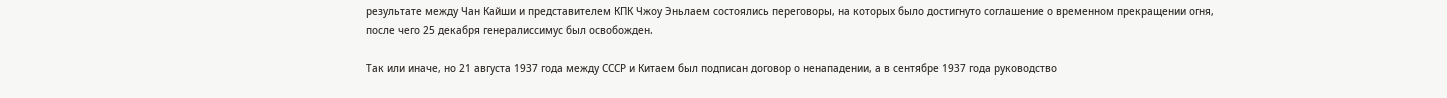результате между Чан Кайши и представителем КПК Чжоу Эньлаем состоялись переговоры, на которых было достигнуто соглашение о временном прекращении огня, после чего 25 декабря генералиссимус был освобожден.

Так или иначе, но 21 августа 1937 года между СССР и Китаем был подписан договор о ненападении, а в сентябре 1937 года руководство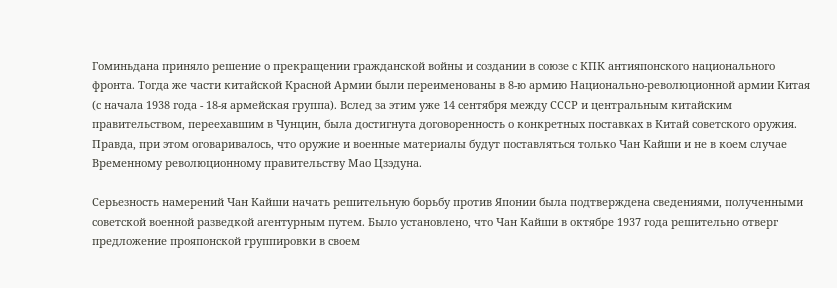Гоминьдана приняло решение о прекращении гражданской войны и создании в союзе с КПК антияпонского национального фронта. Тогда же части китайской Красной Армии были переименованы в 8-ю армию Национально-революционной армии Китая (с начала 1938 года - 18-я армейская группа). Вслед за этим уже 14 сентября между СССР и центральным китайским правительством, переехавшим в Чунцин, была достигнута договоренность о конкретных поставках в Китай советского оружия. Правда, при этом оговаривалось, что оружие и военные материалы будут поставляться только Чан Кайши и не в коем случае Временному революционному правительству Мао Цзэдуна.

Серьезность намерений Чан Кайши начать решительную борьбу против Японии была подтверждена сведениями, полученными советской военной разведкой агентурным путем. Было установлено, что Чан Кайши в октябре 1937 года решительно отверг предложение прояпонской группировки в своем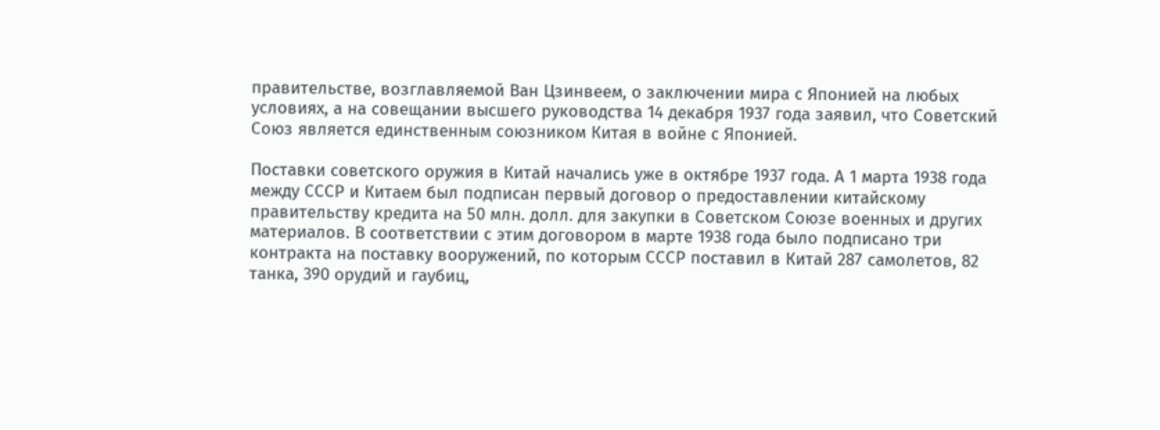правительстве, возглавляемой Ван Цзинвеем, о заключении мира с Японией на любых условиях, а на совещании высшего руководства 14 декабря 1937 года заявил, что Советский Союз является единственным союзником Китая в войне с Японией.

Поставки советского оружия в Китай начались уже в октябре 1937 года. А 1 марта 1938 года между СССР и Китаем был подписан первый договор о предоставлении китайскому правительству кредита на 50 млн. долл. для закупки в Советском Союзе военных и других материалов. В соответствии с этим договором в марте 1938 года было подписано три контракта на поставку вооружений, по которым СССР поставил в Китай 287 самолетов, 82 танка, 390 орудий и гаубиц,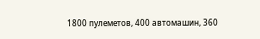1800 пулеметов, 400 автомашин, 360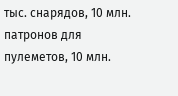тыс. снарядов, 10 млн. патронов для пулеметов, 10 млн.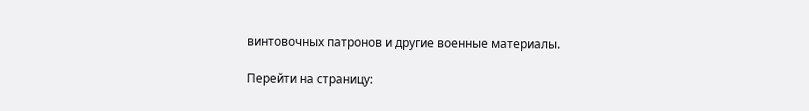винтовочных патронов и другие военные материалы.

Перейти на страницу: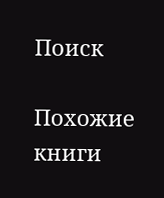Поиск

Похожие книги